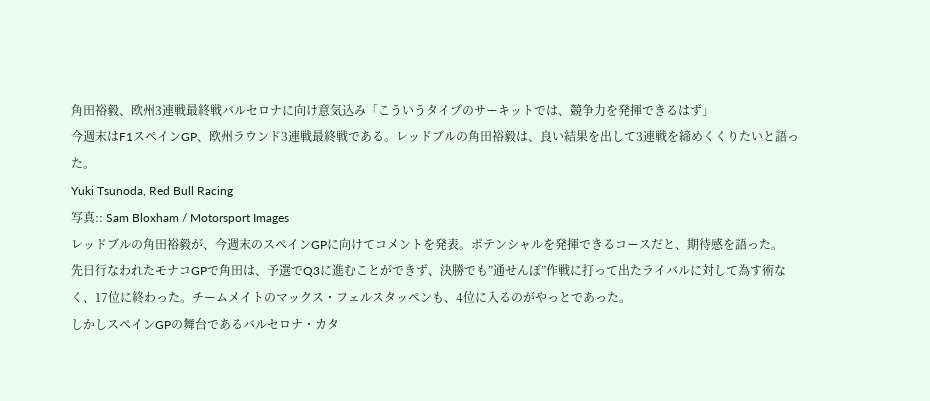角田裕毅、欧州3連戦最終戦バルセロナに向け意気込み「こういうタイプのサーキットでは、競争力を発揮できるはず」
今週末はF1スペインGP、欧州ラウンド3連戦最終戦である。レッドブルの角田裕毅は、良い結果を出して3連戦を締めくくりたいと語った。
Yuki Tsunoda, Red Bull Racing
写真:: Sam Bloxham / Motorsport Images
レッドブルの角田裕毅が、今週末のスペインGPに向けてコメントを発表。ポテンシャルを発揮できるコースだと、期待感を語った。
先日行なわれたモナコGPで角田は、予選でQ3に進むことができず、決勝でも”通せんぼ”作戦に打って出たライバルに対して為す術なく、17位に終わった。チームメイトのマックス・フェルスタッペンも、4位に入るのがやっとであった。
しかしスペインGPの舞台であるバルセロナ・カタ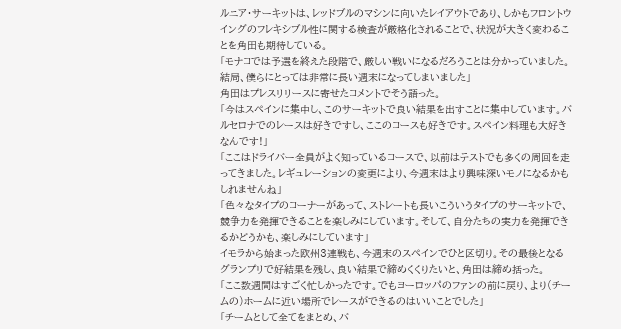ルニア・サーキットは、レッドブルのマシンに向いたレイアウトであり、しかもフロントウイングのフレキシブル性に関する検査が厳格化されることで、状況が大きく変わることを角田も期待している。
「モナコでは予選を終えた段階で、厳しい戦いになるだろうことは分かっていました。結局、僕らにとっては非常に長い週末になってしまいました」
角田はプレスリリースに寄せたコメントでそう語った。
「今はスペインに集中し、このサーキットで良い結果を出すことに集中しています。バルセロナでのレースは好きですし、ここのコースも好きです。スペイン料理も大好きなんです!」
「ここはドライバー全員がよく知っているコースで、以前はテストでも多くの周回を走ってきました。レギュレーションの変更により、今週末はより興味深いモノになるかもしれませんね」
「色々なタイプのコーナーがあって、ストレートも長いこういうタイプのサーキットで、競争力を発揮できることを楽しみにしています。そして、自分たちの実力を発揮できるかどうかも、楽しみにしています」
イモラから始まった欧州3連戦も、今週末のスペインでひと区切り。その最後となるグランプリで好結果を残し、良い結果で締めくくりたいと、角田は締め括った。
「ここ数週間はすごく忙しかったです。でもヨーロッパのファンの前に戻り、より(チームの)ホームに近い場所でレースができるのはいいことでした」
「チームとして全てをまとめ、バ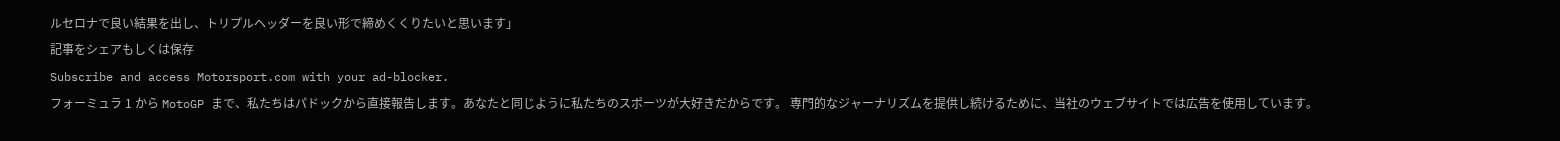ルセロナで良い結果を出し、トリプルヘッダーを良い形で締めくくりたいと思います」
記事をシェアもしくは保存
Subscribe and access Motorsport.com with your ad-blocker.
フォーミュラ 1 から MotoGP まで、私たちはパドックから直接報告します。あなたと同じように私たちのスポーツが大好きだからです。 専門的なジャーナリズムを提供し続けるために、当社のウェブサイトでは広告を使用しています。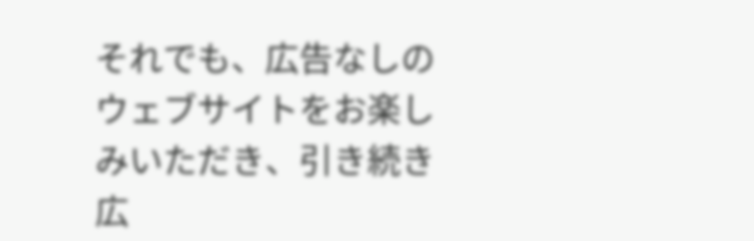それでも、広告なしのウェブサイトをお楽しみいただき、引き続き広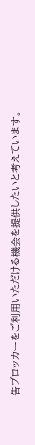告ブロッカーをご利用いただける機会を提供したいと考えています。